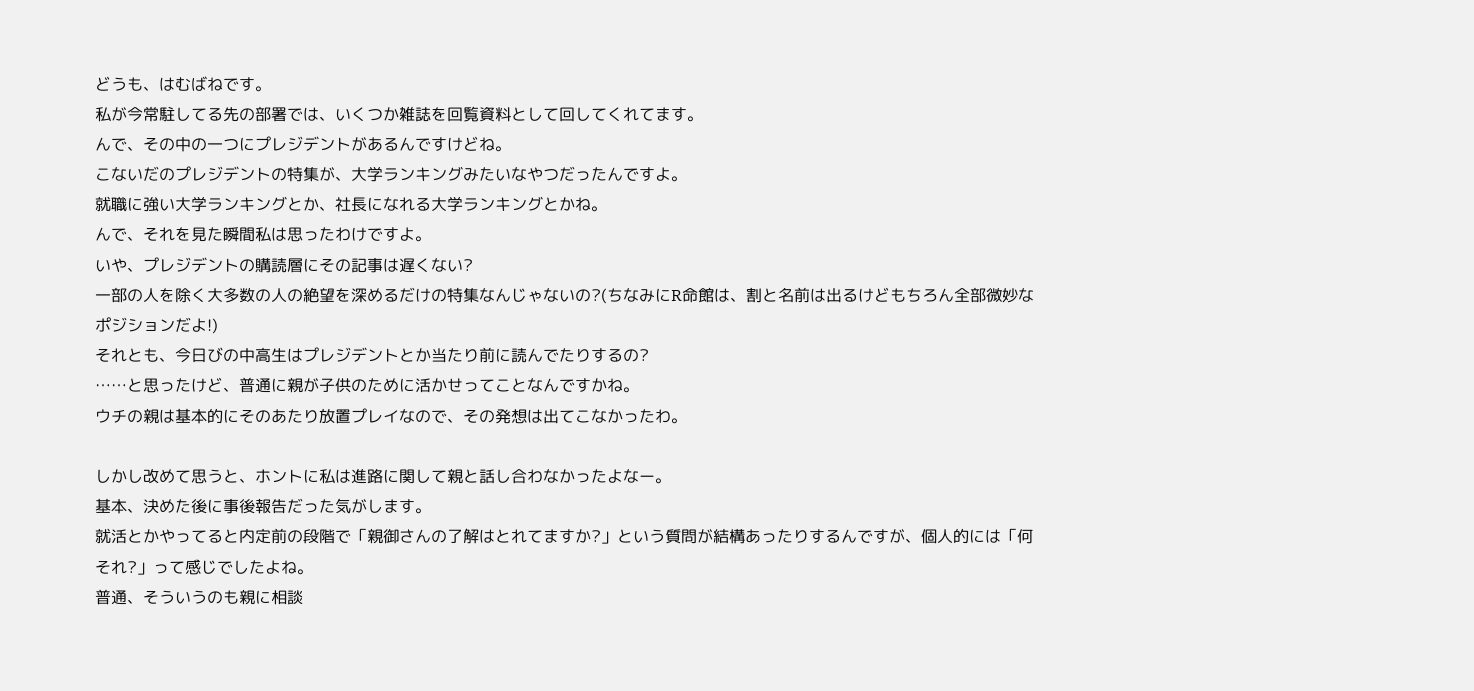どうも、はむばねです。
私が今常駐してる先の部署では、いくつか雑誌を回覧資料として回してくれてます。
んで、その中の一つにプレジデントがあるんですけどね。
こないだのプレジデントの特集が、大学ランキングみたいなやつだったんですよ。
就職に強い大学ランキングとか、社長になれる大学ランキングとかね。
んで、それを見た瞬間私は思ったわけですよ。
いや、プレジデントの購読層にその記事は遅くない?
一部の人を除く大多数の人の絶望を深めるだけの特集なんじゃないの?(ちなみにR命館は、割と名前は出るけどもちろん全部微妙なポジションだよ!)
それとも、今日びの中高生はプレジデントとか当たり前に読んでたりするの?
……と思ったけど、普通に親が子供のために活かせってことなんですかね。
ウチの親は基本的にそのあたり放置プレイなので、その発想は出てこなかったわ。

しかし改めて思うと、ホントに私は進路に関して親と話し合わなかったよなー。
基本、決めた後に事後報告だった気がします。
就活とかやってると内定前の段階で「親御さんの了解はとれてますか?」という質問が結構あったりするんですが、個人的には「何それ?」って感じでしたよね。
普通、そういうのも親に相談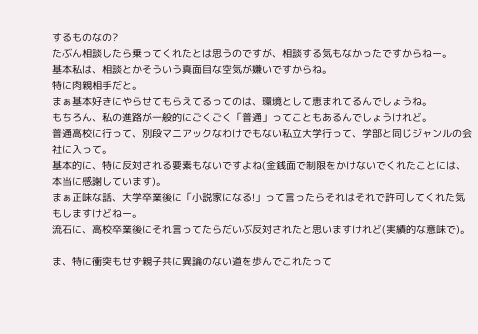するものなの?
たぶん相談したら乗ってくれたとは思うのですが、相談する気もなかったですからねー。
基本私は、相談とかそういう真面目な空気が嫌いですからね。
特に肉親相手だと。
まぁ基本好きにやらせてもらえてるってのは、環境として恵まれてるんでしょうね。
もちろん、私の進路が一般的にごくごく「普通」ってこともあるんでしょうけれど。
普通高校に行って、別段マニアックなわけでもない私立大学行って、学部と同じジャンルの会社に入って。
基本的に、特に反対される要素もないですよね(金銭面で制限をかけないでくれたことには、本当に感謝しています)。
まぁ正味な話、大学卒業後に「小説家になる!」って言ったらそれはそれで許可してくれた気もしますけどねー。
流石に、高校卒業後にそれ言ってたらだいぶ反対されたと思いますけれど(実績的な意味で)。

ま、特に衝突もせず親子共に異論のない道を歩んでこれたって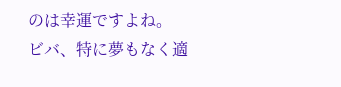のは幸運ですよね。
ビバ、特に夢もなく適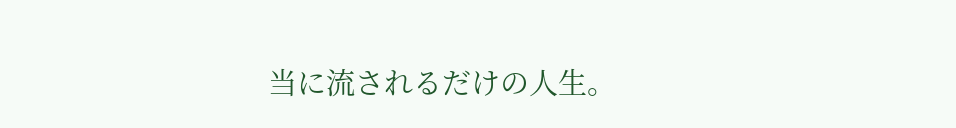当に流されるだけの人生。